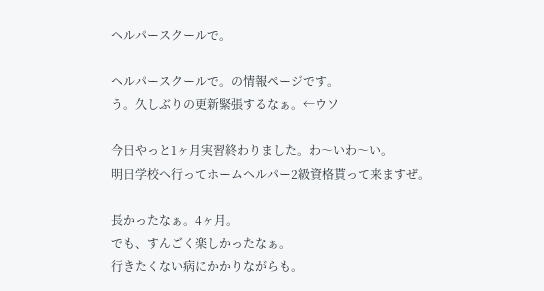ヘルパースクールで。

ヘルパースクールで。の情報ページです。
う。久しぶりの更新緊張するなぁ。←ウソ

今日やっと1ヶ月実習終わりました。わ〜いわ〜い。
明日学校へ行ってホームヘルパー2級資格貰って来ますぜ。

長かったなぁ。4ヶ月。
でも、すんごく楽しかったなぁ。
行きたくない病にかかりながらも。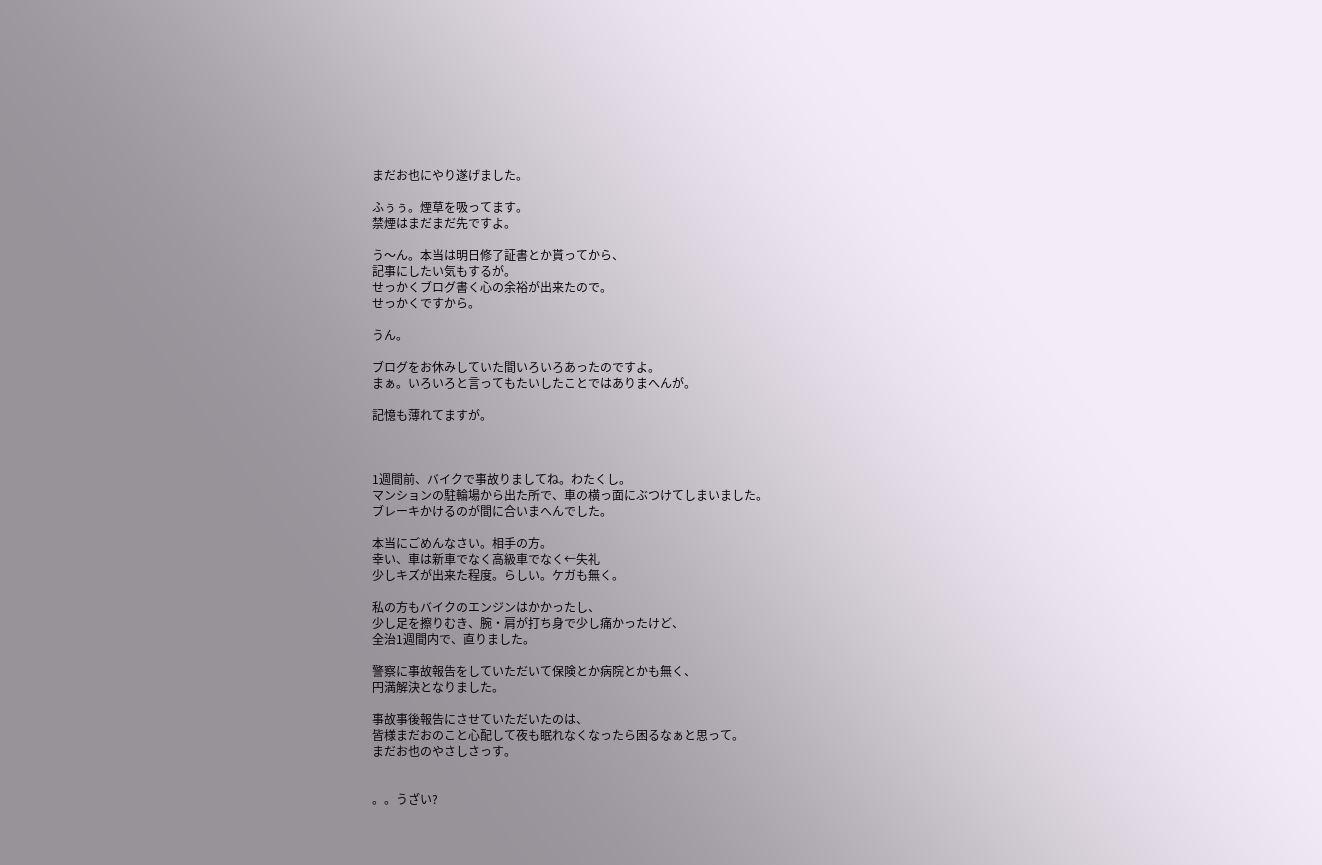まだお也にやり遂げました。

ふぅぅ。煙草を吸ってます。
禁煙はまだまだ先ですよ。

う〜ん。本当は明日修了証書とか貰ってから、
記事にしたい気もするが。
せっかくブログ書く心の余裕が出来たので。
せっかくですから。

うん。

ブログをお休みしていた間いろいろあったのですよ。
まぁ。いろいろと言ってもたいしたことではありまへんが。

記憶も薄れてますが。



1週間前、バイクで事故りましてね。わたくし。
マンションの駐輪場から出た所で、車の横っ面にぶつけてしまいました。
ブレーキかけるのが間に合いまへんでした。

本当にごめんなさい。相手の方。
幸い、車は新車でなく高級車でなく←失礼
少しキズが出来た程度。らしい。ケガも無く。

私の方もバイクのエンジンはかかったし、
少し足を擦りむき、腕・肩が打ち身で少し痛かったけど、
全治1週間内で、直りました。

警察に事故報告をしていただいて保険とか病院とかも無く、
円満解決となりました。

事故事後報告にさせていただいたのは、
皆様まだおのこと心配して夜も眠れなくなったら困るなぁと思って。
まだお也のやさしさっす。


。。うざい?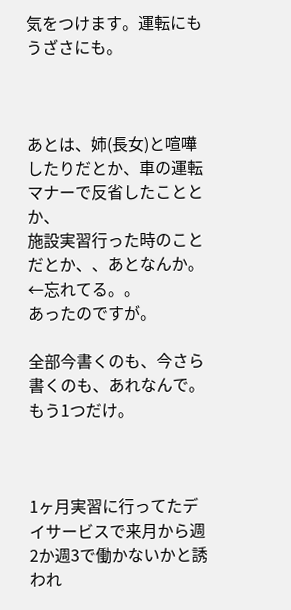気をつけます。運転にもうざさにも。



あとは、姉(長女)と喧嘩したりだとか、車の運転マナーで反省したこととか、
施設実習行った時のことだとか、、あとなんか。←忘れてる。。
あったのですが。

全部今書くのも、今さら書くのも、あれなんで。
もう1つだけ。



1ヶ月実習に行ってたデイサービスで来月から週2か週3で働かないかと誘われ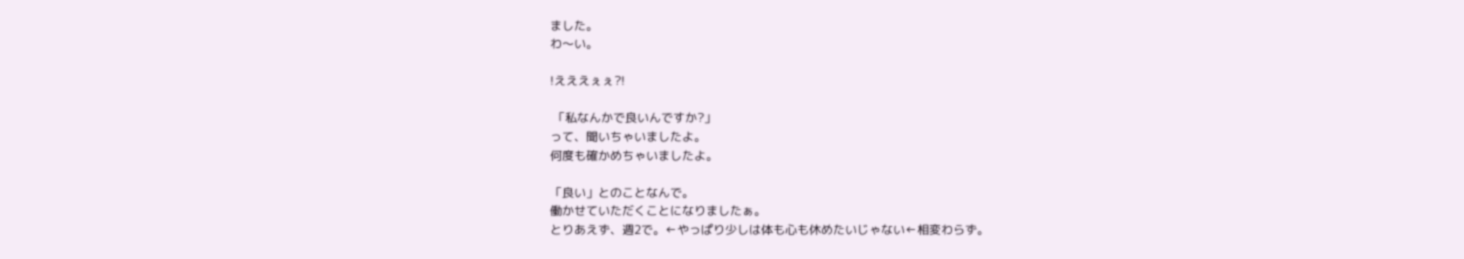ました。
わ〜い。

!えええぇぇ?!

 「私なんかで良いんですか?」
って、聞いちゃいましたよ。
何度も確かめちゃいましたよ。

「良い」とのことなんで。
働かせていただくことになりましたぁ。
とりあえず、週2で。←やっぱり少しは体も心も休めたいじゃない←相変わらず。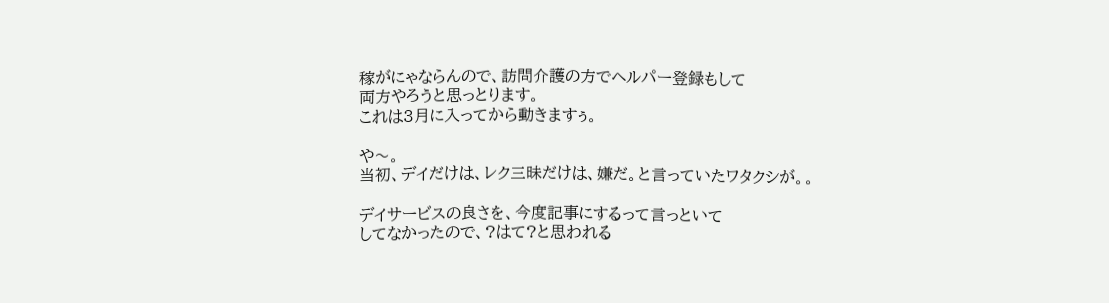稼がにゃならんので、訪問介護の方でヘルパー登録もして
両方やろうと思っとります。
これは3月に入ってから動きますぅ。

や〜。
当初、デイだけは、レク三昧だけは、嫌だ。と言っていたワタクシが。。

デイサービスの良さを、今度記事にするって言っといて
してなかったので、?はて?と思われる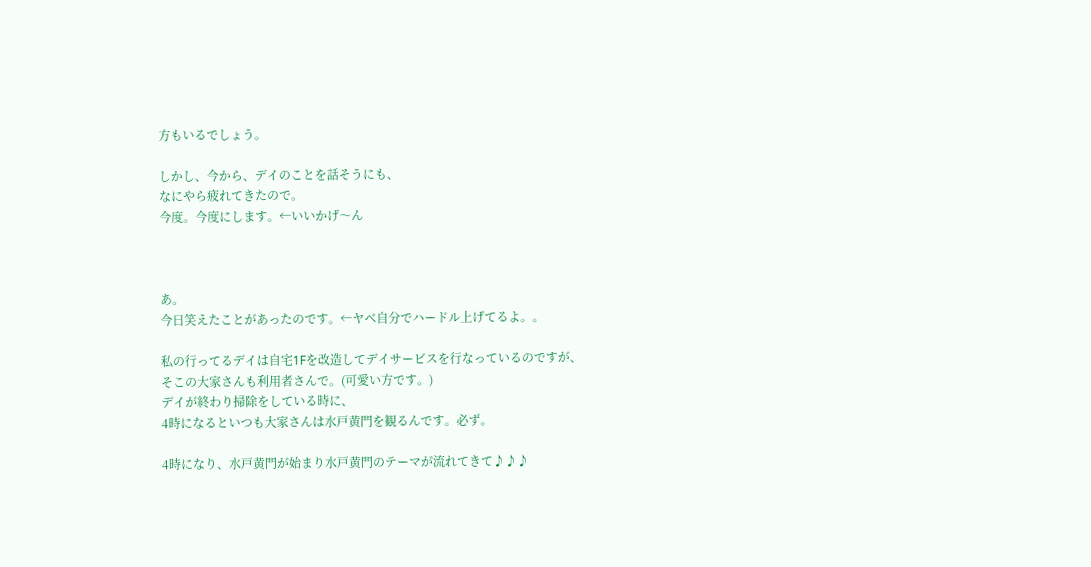方もいるでしょう。

しかし、今から、デイのことを話そうにも、
なにやら疲れてきたので。
今度。今度にします。←いいかげ〜ん



あ。
今日笑えたことがあったのです。←ヤベ自分でハードル上げてるよ。。

私の行ってるデイは自宅1Fを改造してデイサービスを行なっているのですが、
そこの大家さんも利用者さんで。(可愛い方です。)
デイが終わり掃除をしている時に、
4時になるといつも大家さんは水戸黄門を観るんです。必ず。

4時になり、水戸黄門が始まり水戸黄門のテーマが流れてきて♪♪♪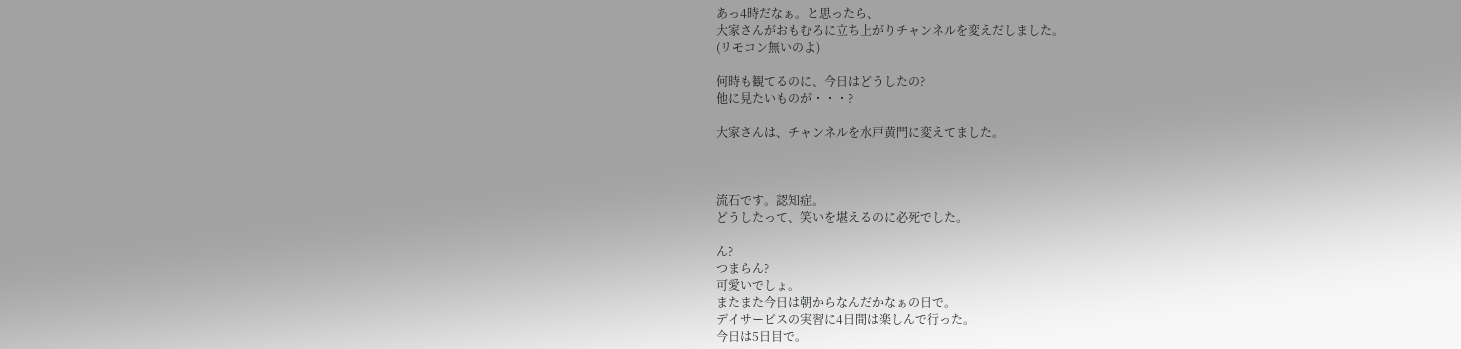あっ4時だなぁ。と思ったら、
大家さんがおもむろに立ち上がりチャンネルを変えだしました。
(リモコン無いのよ)

何時も観てるのに、今日はどうしたの?
他に見たいものが・・・?

大家さんは、チャンネルを水戸黄門に変えてました。



流石です。認知症。
どうしたって、笑いを堪えるのに必死でした。

ん?
つまらん?
可愛いでしょ。
またまた今日は朝からなんだかなぁの日で。
デイサービスの実習に4日間は楽しんで行った。
今日は5日目で。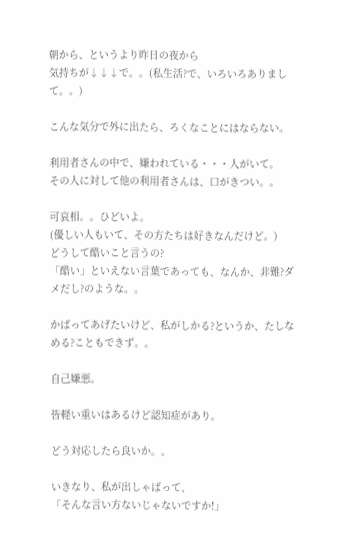朝から、というより昨日の夜から
気持ちが↓↓↓で。。(私生活?で、いろいろありまして。。)

こんな気分で外に出たら、ろくなことにはならない。

利用者さんの中で、嫌われている・・・人がいて。
その人に対して他の利用者さんは、口がきつい。。

可哀相。。ひどいよ。
(優しい人もいて、その方たちは好きなんだけど。)
どうして酷いこと言うの?
「酷い」といえない言葉であっても、なんか、非難?ダメだし?のような。。

かばってあげたいけど、私がしかる?というか、たしなめる?こともできず。。

自己嫌悪。

皆軽い重いはあるけど認知症があり。

どう対応したら良いか。。

いきなり、私が出しゃばって、
「そんな言い方ないじゃないですか!」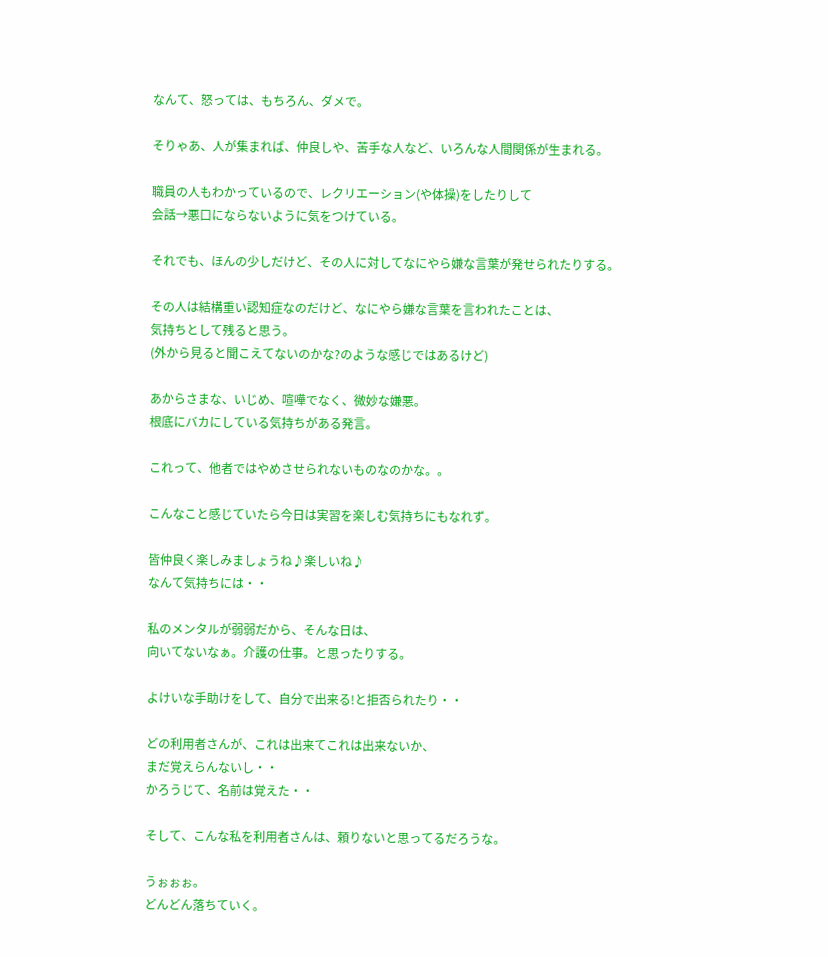なんて、怒っては、もちろん、ダメで。

そりゃあ、人が集まれば、仲良しや、苦手な人など、いろんな人間関係が生まれる。

職員の人もわかっているので、レクリエーション(や体操)をしたりして
会話→悪口にならないように気をつけている。

それでも、ほんの少しだけど、その人に対してなにやら嫌な言葉が発せられたりする。

その人は結構重い認知症なのだけど、なにやら嫌な言葉を言われたことは、
気持ちとして残ると思う。
(外から見ると聞こえてないのかな?のような感じではあるけど)

あからさまな、いじめ、喧嘩でなく、微妙な嫌悪。
根底にバカにしている気持ちがある発言。

これって、他者ではやめさせられないものなのかな。。

こんなこと感じていたら今日は実習を楽しむ気持ちにもなれず。

皆仲良く楽しみましょうね♪楽しいね♪
なんて気持ちには・・

私のメンタルが弱弱だから、そんな日は、
向いてないなぁ。介護の仕事。と思ったりする。

よけいな手助けをして、自分で出来る!と拒否られたり・・

どの利用者さんが、これは出来てこれは出来ないか、
まだ覚えらんないし・・
かろうじて、名前は覚えた・・

そして、こんな私を利用者さんは、頼りないと思ってるだろうな。

うぉぉぉ。
どんどん落ちていく。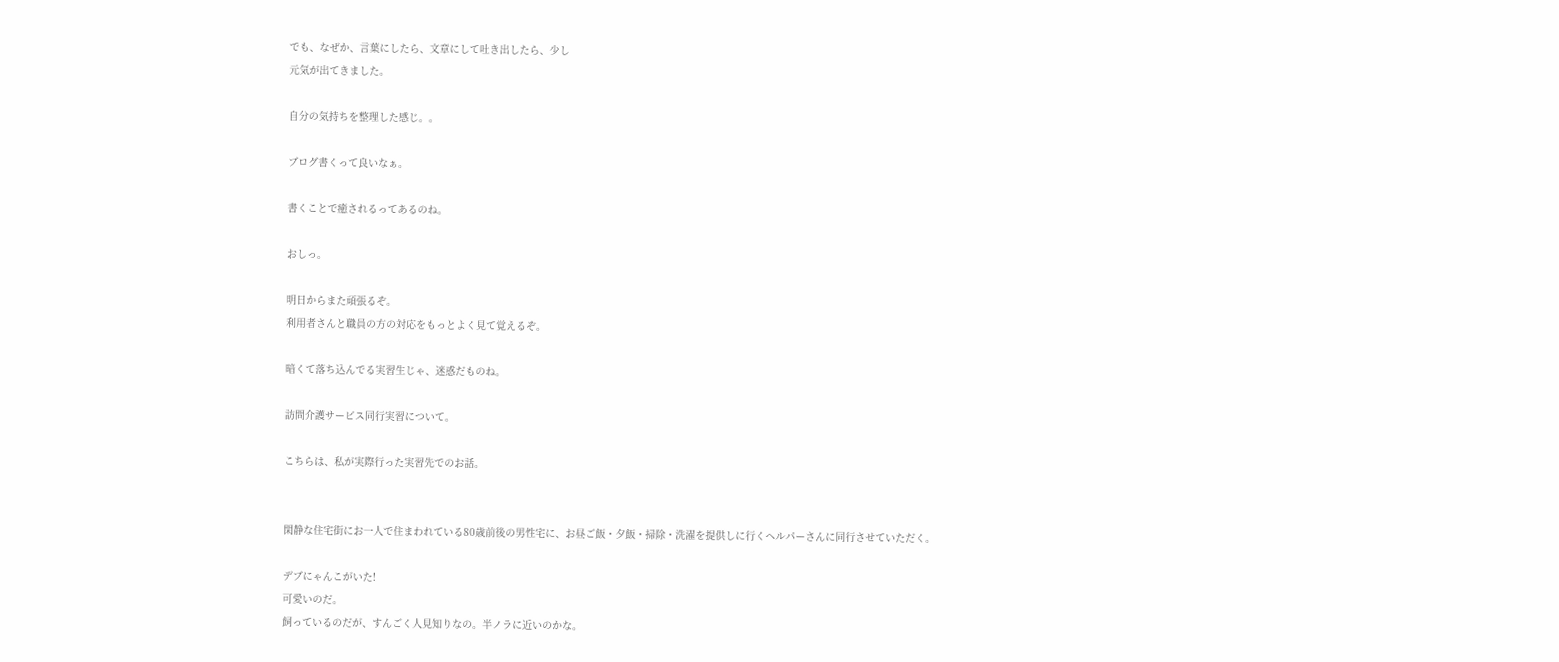でも、なぜか、言葉にしたら、文章にして吐き出したら、少し
元気が出てきました。

自分の気持ちを整理した感じ。。

ブログ書くって良いなぁ。

書くことで癒されるってあるのね。

おしっ。

明日からまた頑張るぞ。
利用者さんと職員の方の対応をもっとよく見て覚えるぞ。

暗くて落ち込んでる実習生じゃ、迷惑だものね。

訪問介護サービス同行実習について。

こちらは、私が実際行った実習先でのお話。


閑静な住宅街にお一人で住まわれている80歳前後の男性宅に、お昼ご飯・夕飯・掃除・洗濯を提供しに行くヘルパーさんに同行させていただく。

デブにゃんこがいた!
可愛いのだ。
飼っているのだが、すんごく人見知りなの。半ノラに近いのかな。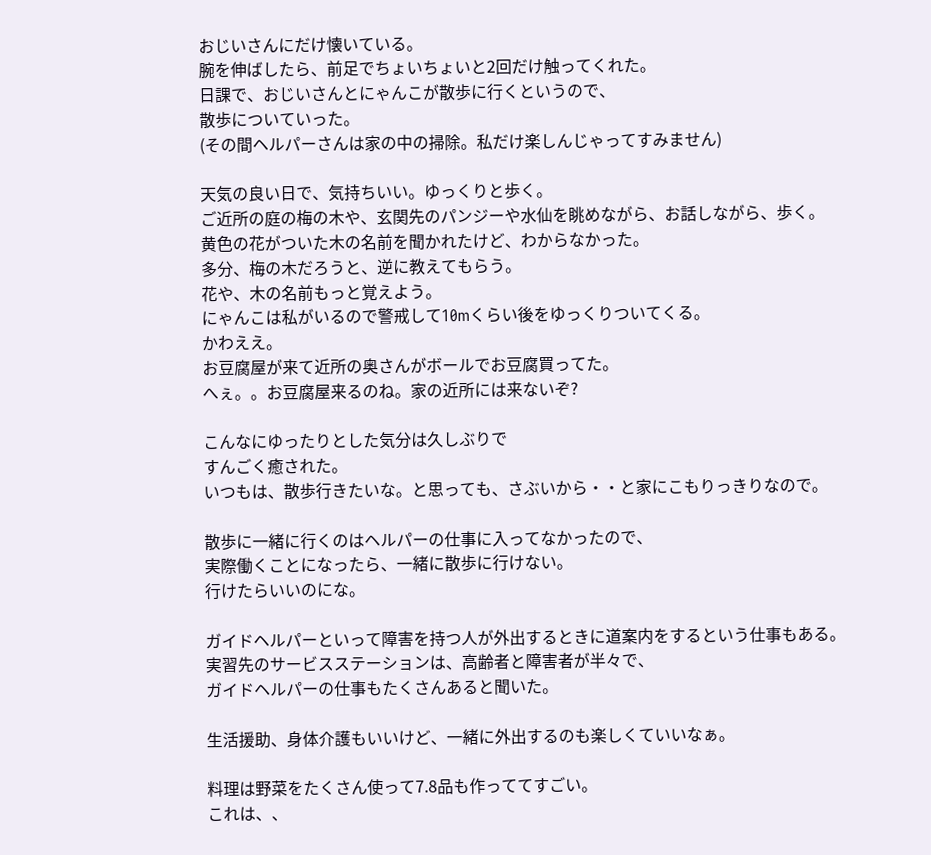おじいさんにだけ懐いている。
腕を伸ばしたら、前足でちょいちょいと2回だけ触ってくれた。
日課で、おじいさんとにゃんこが散歩に行くというので、
散歩についていった。
(その間ヘルパーさんは家の中の掃除。私だけ楽しんじゃってすみません)

天気の良い日で、気持ちいい。ゆっくりと歩く。
ご近所の庭の梅の木や、玄関先のパンジーや水仙を眺めながら、お話しながら、歩く。
黄色の花がついた木の名前を聞かれたけど、わからなかった。
多分、梅の木だろうと、逆に教えてもらう。
花や、木の名前もっと覚えよう。
にゃんこは私がいるので警戒して10mくらい後をゆっくりついてくる。
かわええ。
お豆腐屋が来て近所の奥さんがボールでお豆腐買ってた。
へぇ。。お豆腐屋来るのね。家の近所には来ないぞ?

こんなにゆったりとした気分は久しぶりで
すんごく癒された。
いつもは、散歩行きたいな。と思っても、さぶいから・・と家にこもりっきりなので。

散歩に一緒に行くのはヘルパーの仕事に入ってなかったので、
実際働くことになったら、一緒に散歩に行けない。
行けたらいいのにな。

ガイドヘルパーといって障害を持つ人が外出するときに道案内をするという仕事もある。
実習先のサービスステーションは、高齢者と障害者が半々で、
ガイドヘルパーの仕事もたくさんあると聞いた。

生活援助、身体介護もいいけど、一緒に外出するのも楽しくていいなぁ。

料理は野菜をたくさん使って7.8品も作っててすごい。
これは、、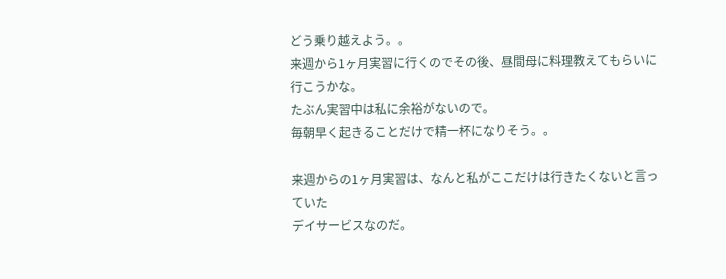どう乗り越えよう。。
来週から1ヶ月実習に行くのでその後、昼間母に料理教えてもらいに行こうかな。
たぶん実習中は私に余裕がないので。
毎朝早く起きることだけで精一杯になりそう。。

来週からの1ヶ月実習は、なんと私がここだけは行きたくないと言っていた
デイサービスなのだ。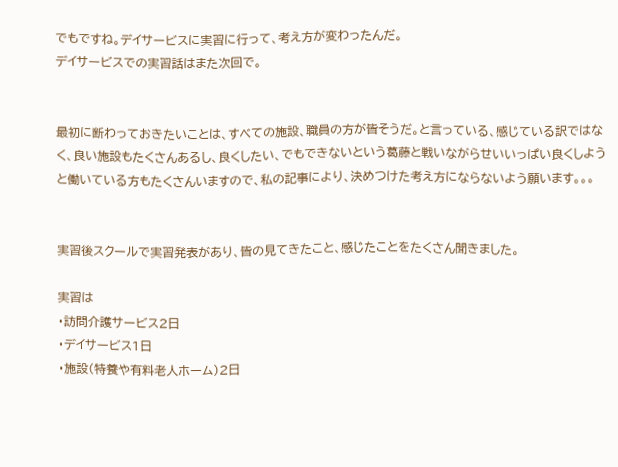でもですね。デイサービスに実習に行って、考え方が変わったんだ。
デイサービスでの実習話はまた次回で。


最初に断わっておきたいことは、すべての施設、職員の方が皆そうだ。と言っている、感じている訳ではなく、良い施設もたくさんあるし、良くしたい、でもできないという葛藤と戦いながらせいいっぱい良くしようと働いている方もたくさんいますので、私の記事により、決めつけた考え方にならないよう願います。。。


実習後スクールで実習発表があり、皆の見てきたこと、感じたことをたくさん聞きました。

実習は
・訪問介護サービス2日
・デイサービス1日
・施設(特養や有料老人ホーム)2日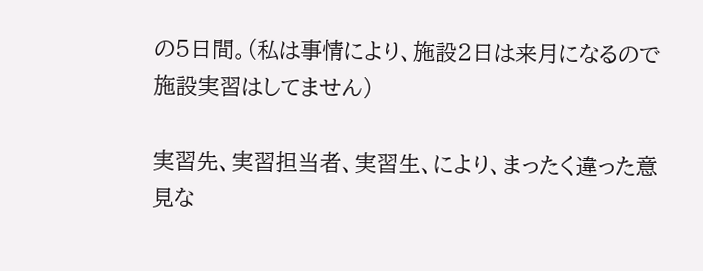の5日間。(私は事情により、施設2日は来月になるので施設実習はしてません)

実習先、実習担当者、実習生、により、まったく違った意見な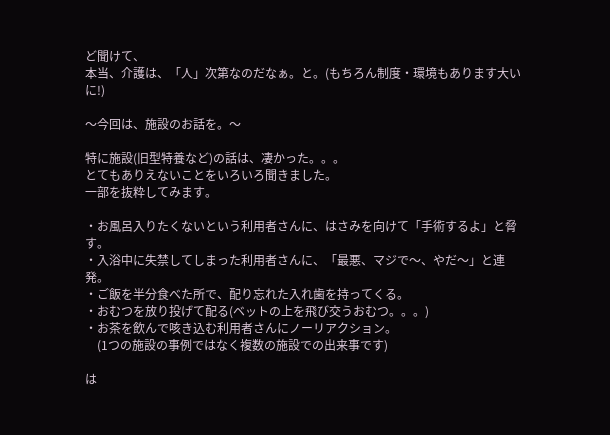ど聞けて、
本当、介護は、「人」次第なのだなぁ。と。(もちろん制度・環境もあります大いに!)

〜今回は、施設のお話を。〜

特に施設(旧型特養など)の話は、凄かった。。。
とてもありえないことをいろいろ聞きました。
一部を抜粋してみます。

・お風呂入りたくないという利用者さんに、はさみを向けて「手術するよ」と脅す。
・入浴中に失禁してしまった利用者さんに、「最悪、マジで〜、やだ〜」と連発。
・ご飯を半分食べた所で、配り忘れた入れ歯を持ってくる。
・おむつを放り投げて配る(ベットの上を飛び交うおむつ。。。)
・お茶を飲んで咳き込む利用者さんにノーリアクション。
    (1つの施設の事例ではなく複数の施設での出来事です)

は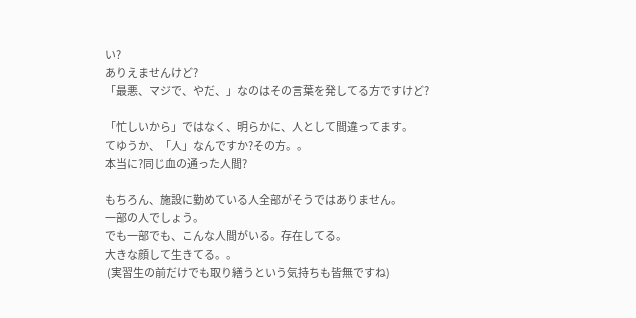い?
ありえませんけど?
「最悪、マジで、やだ、」なのはその言葉を発してる方ですけど?

「忙しいから」ではなく、明らかに、人として間違ってます。
てゆうか、「人」なんですか?その方。。
本当に?同じ血の通った人間?

もちろん、施設に勤めている人全部がそうではありません。
一部の人でしょう。
でも一部でも、こんな人間がいる。存在してる。
大きな顔して生きてる。。
 (実習生の前だけでも取り繕うという気持ちも皆無ですね)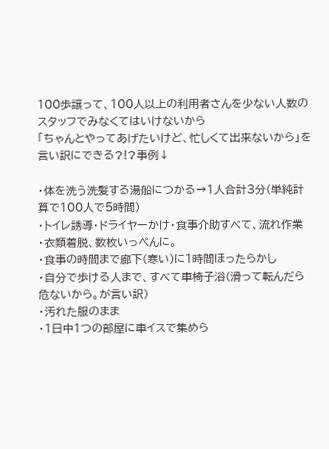100歩譲って、100人以上の利用者さんを少ない人数のスタッフでみなくてはいけないから
「ちゃんとやってあげたいけど、忙しくて出来ないから」を言い訳にできる?!?事例↓

・体を洗う洗髪する湯船につかる→1人合計3分(単純計算で100人で5時間)
・トイレ誘導・ドライヤーかけ・食事介助すべて、流れ作業
・衣類着脱、数枚いっぺんに。
・食事の時間まで廊下(寒い)に1時間ほったらかし
・自分で歩ける人まで、すべて車椅子浴(滑って転んだら危ないから。が言い訳)
・汚れた服のまま
・1日中1つの部屋に車イスで集めら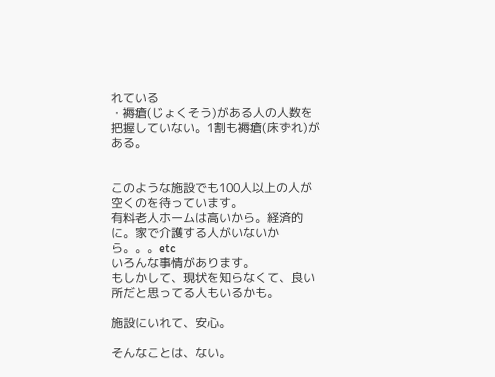れている
・褥瘡(じょくそう)がある人の人数を把握していない。1割も褥瘡(床ずれ)がある。


このような施設でも100人以上の人が空くのを待っています。
有料老人ホームは高いから。経済的に。家で介護する人がいないから。。。etc
いろんな事情があります。
もしかして、現状を知らなくて、良い所だと思ってる人もいるかも。

施設にいれて、安心。

そんなことは、ない。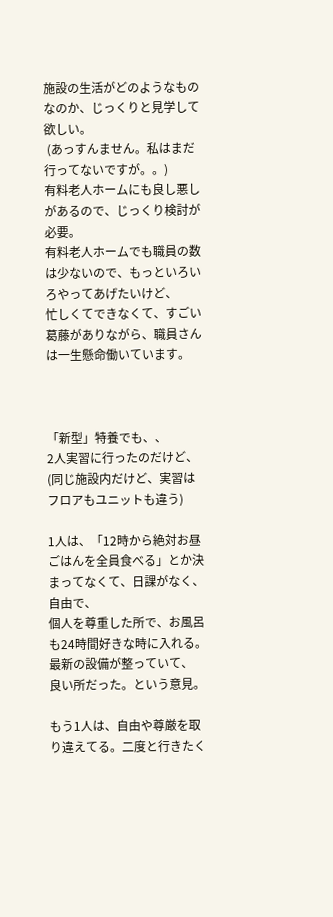施設の生活がどのようなものなのか、じっくりと見学して欲しい。
 (あっすんません。私はまだ行ってないですが。。)
有料老人ホームにも良し悪しがあるので、じっくり検討が必要。
有料老人ホームでも職員の数は少ないので、もっといろいろやってあげたいけど、
忙しくてできなくて、すごい葛藤がありながら、職員さんは一生懸命働いています。



「新型」特養でも、、
2人実習に行ったのだけど、(同じ施設内だけど、実習はフロアもユニットも違う)

1人は、「12時から絶対お昼ごはんを全員食べる」とか決まってなくて、日課がなく、自由で、
個人を尊重した所で、お風呂も24時間好きな時に入れる。最新の設備が整っていて、
良い所だった。という意見。

もう1人は、自由や尊厳を取り違えてる。二度と行きたく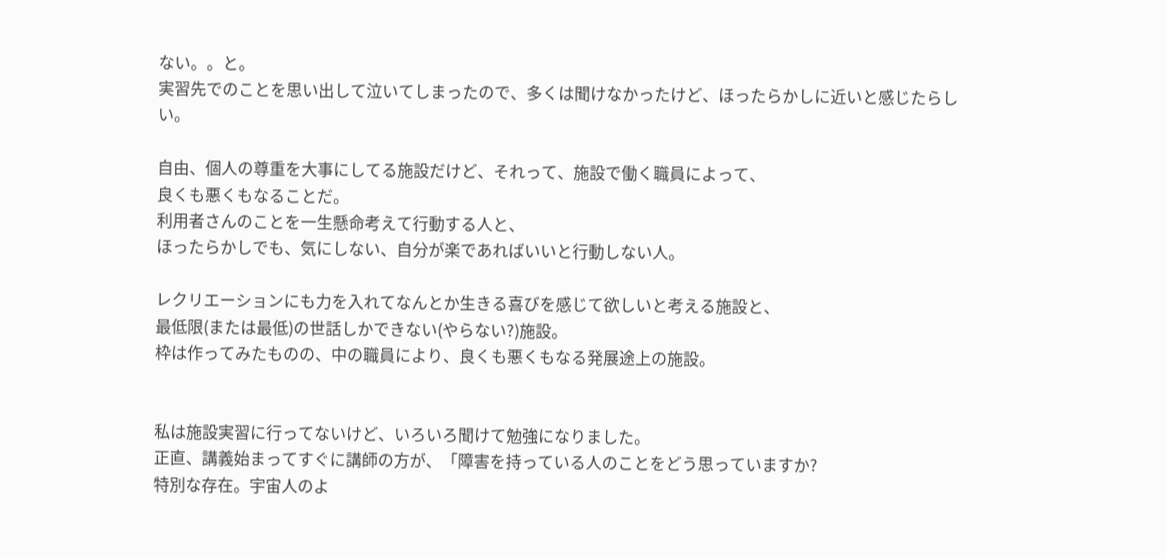ない。。と。
実習先でのことを思い出して泣いてしまったので、多くは聞けなかったけど、ほったらかしに近いと感じたらしい。

自由、個人の尊重を大事にしてる施設だけど、それって、施設で働く職員によって、
良くも悪くもなることだ。
利用者さんのことを一生懸命考えて行動する人と、
ほったらかしでも、気にしない、自分が楽であればいいと行動しない人。

レクリエーションにも力を入れてなんとか生きる喜びを感じて欲しいと考える施設と、
最低限(または最低)の世話しかできない(やらない?)施設。
枠は作ってみたものの、中の職員により、良くも悪くもなる発展途上の施設。


私は施設実習に行ってないけど、いろいろ聞けて勉強になりました。
正直、講義始まってすぐに講師の方が、「障害を持っている人のことをどう思っていますか?
特別な存在。宇宙人のよ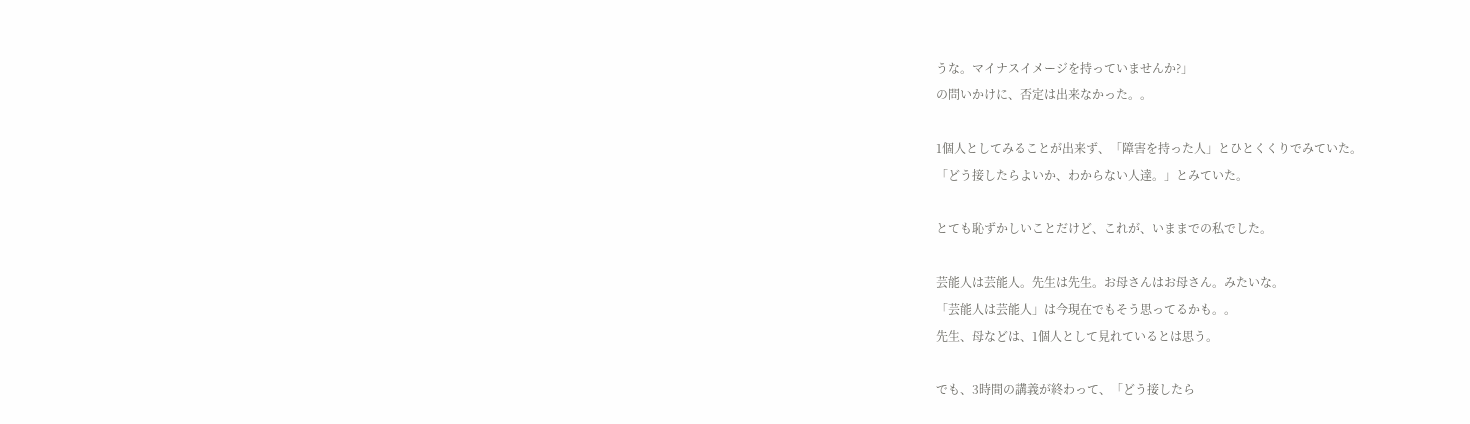うな。マイナスイメージを持っていませんか?」
の問いかけに、否定は出来なかった。。

1個人としてみることが出来ず、「障害を持った人」とひとくくりでみていた。
「どう接したらよいか、わからない人達。」とみていた。

とても恥ずかしいことだけど、これが、いままでの私でした。

芸能人は芸能人。先生は先生。お母さんはお母さん。みたいな。
「芸能人は芸能人」は今現在でもそう思ってるかも。。
先生、母などは、1個人として見れているとは思う。

でも、3時間の講義が終わって、「どう接したら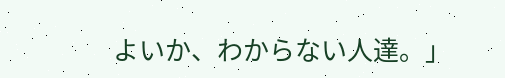よいか、わからない人達。」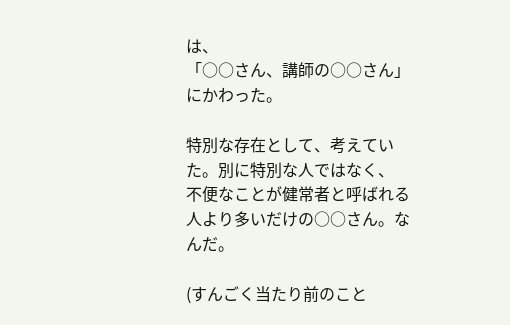は、
「○○さん、講師の○○さん」にかわった。

特別な存在として、考えていた。別に特別な人ではなく、
不便なことが健常者と呼ばれる人より多いだけの○○さん。なんだ。

(すんごく当たり前のこと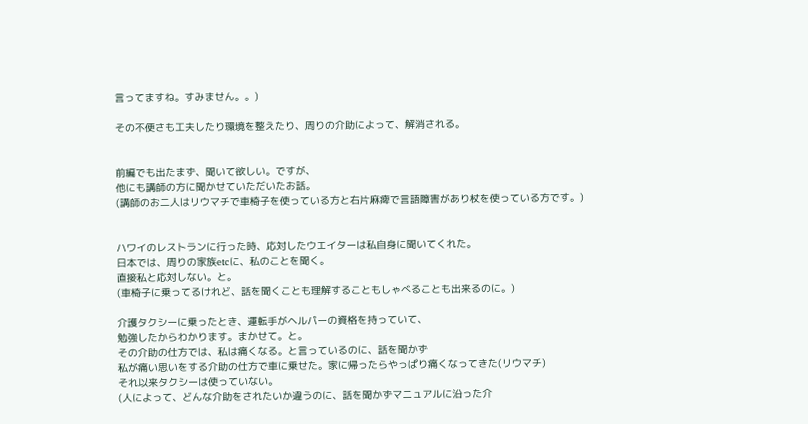言ってますね。すみません。。)

その不便さも工夫したり環境を整えたり、周りの介助によって、解消される。


前編でも出たまず、聞いて欲しい。ですが、
他にも講師の方に聞かせていただいたお話。
(講師のお二人はリウマチで車椅子を使っている方と右片麻痺で言語障害があり杖を使っている方です。)


ハワイのレストランに行った時、応対したウエイターは私自身に聞いてくれた。
日本では、周りの家族etcに、私のことを聞く。
直接私と応対しない。と。
(車椅子に乗ってるけれど、話を聞くことも理解することもしゃべることも出来るのに。)

介護タクシーに乗ったとき、運転手がヘルパーの資格を持っていて、
勉強したからわかります。まかせて。と。
その介助の仕方では、私は痛くなる。と言っているのに、話を聞かず
私が痛い思いをする介助の仕方で車に乗せた。家に帰ったらやっぱり痛くなってきた(リウマチ)
それ以来タクシーは使っていない。
(人によって、どんな介助をされたいか違うのに、話を聞かずマニュアルに沿った介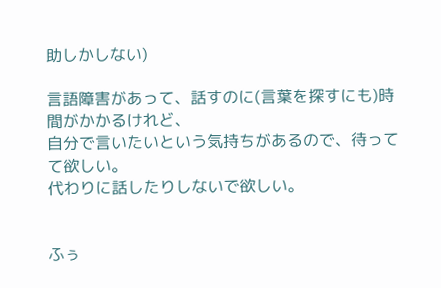助しかしない)

言語障害があって、話すのに(言葉を探すにも)時間がかかるけれど、
自分で言いたいという気持ちがあるので、待ってて欲しい。
代わりに話したりしないで欲しい。


ふぅ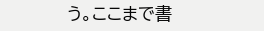う。ここまで書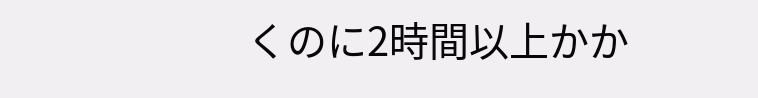くのに2時間以上かか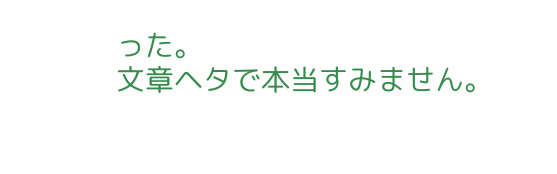った。
文章ヘタで本当すみません。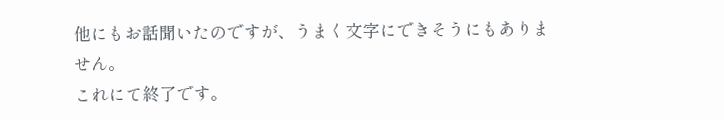他にもお話聞いたのですが、うまく文字にできそうにもありません。
これにて終了です。